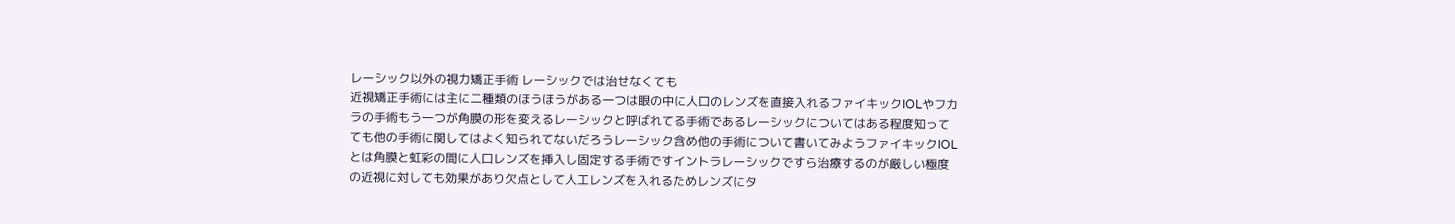レーシック以外の視力矯正手術 レーシックでは治せなくても
近視矯正手術には主に二種類のほうほうがある一つは眼の中に人口のレンズを直接入れるファイキックIOLやフカラの手術もう一つが角膜の形を変えるレーシックと呼ばれてる手術であるレーシックについてはある程度知ってても他の手術に関してはよく知られてないだろうレーシック含め他の手術について書いてみようファイキックIOLとは角膜と虹彩の間に人口レンズを挿入し固定する手術ですイントラレーシックですら治療するのが厳しい極度の近視に対しても効果があり欠点として人工レンズを入れるためレンズにタ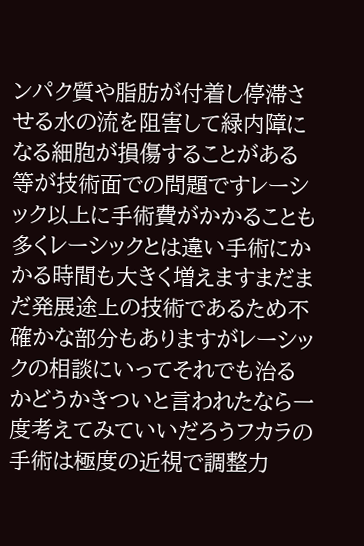ンパク質や脂肪が付着し停滞させる水の流を阻害して緑内障になる細胞が損傷することがある等が技術面での問題ですレーシック以上に手術費がかかることも多くレーシックとは違い手術にかかる時間も大きく増えますまだまだ発展途上の技術であるため不確かな部分もありますがレーシックの相談にいってそれでも治るかどうかきついと言われたなら一度考えてみていいだろうフカラの手術は極度の近視で調整力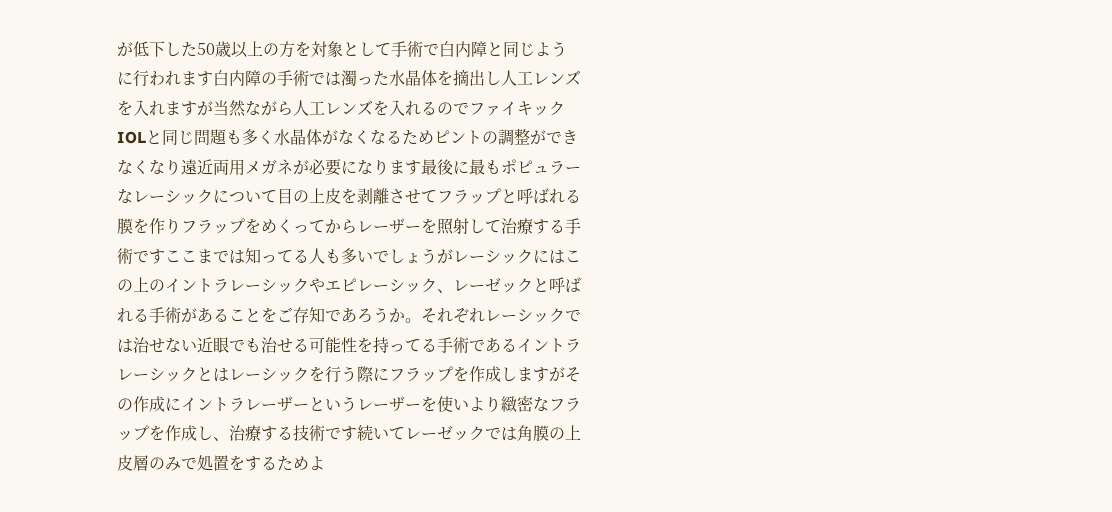が低下した50歳以上の方を対象として手術で白内障と同じように行われます白内障の手術では濁った水晶体を摘出し人工レンズを入れますが当然ながら人工レンズを入れるのでファイキックIOLと同じ問題も多く水晶体がなくなるためピントの調整ができなくなり遠近両用メガネが必要になります最後に最もポピュラーなレーシックについて目の上皮を剥離させてフラップと呼ばれる膜を作りフラップをめくってからレーザーを照射して治療する手術ですここまでは知ってる人も多いでしょうがレーシックにはこの上のイントラレーシックやエピレーシック、レーゼックと呼ばれる手術があることをご存知であろうか。それぞれレーシックでは治せない近眼でも治せる可能性を持ってる手術であるイントラレーシックとはレーシックを行う際にフラップを作成しますがその作成にイントラレーザーというレーザーを使いより緻密なフラップを作成し、治療する技術です続いてレーゼックでは角膜の上皮層のみで処置をするためよ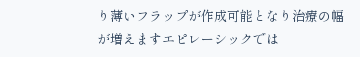り薄いフラップが作成可能となり治療の幅が増えますエピレーシックでは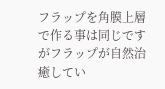フラップを角膜上層で作る事は同じですがフラップが自然治癒してい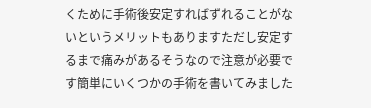くために手術後安定すればずれることがないというメリットもありますただし安定するまで痛みがあるそうなので注意が必要です簡単にいくつかの手術を書いてみました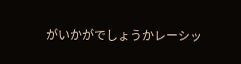がいかがでしょうかレーシッ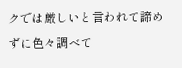クでは厳しいと言われて諦めずに色々調べて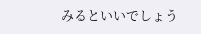みるといいでしょう